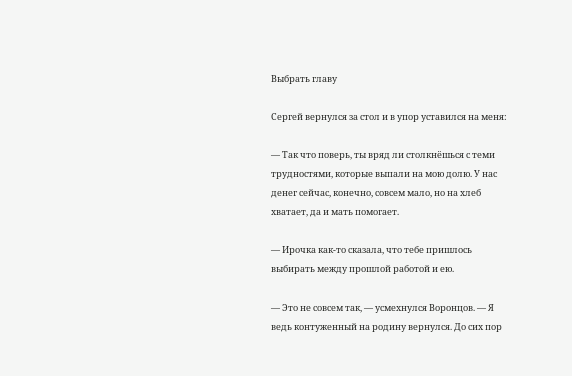Выбрать главу

Сергей вернулся за стол и в упор уставился на меня:

— Так что поверь, ты вряд ли столкнёшься с теми трудностями, которые выпали на мою долю. У нас денег сейчас, конечно, совсем мало, но на хлеб хватает, да и мать помогает.

— Ирочка как-то сказала, что тебе пришлось выбирать между прошлой работой и ею.

— Это не совсем так, — усмехнулся Воронцов. — Я ведь контуженный на родину вернулся. До сих пор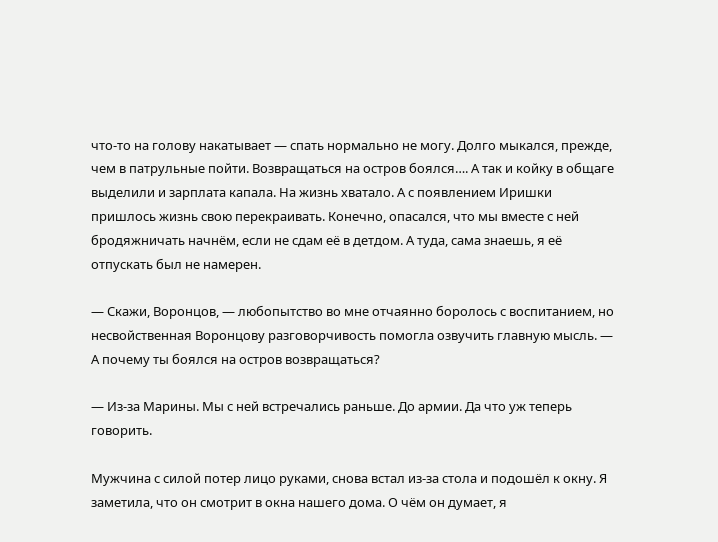что-то на голову накатывает — спать нормально не могу. Долго мыкался, прежде, чем в патрульные пойти. Возвращаться на остров боялся…. А так и койку в общаге выделили и зарплата капала. На жизнь хватало. А с появлением Иришки пришлось жизнь свою перекраивать. Конечно, опасался, что мы вместе с ней бродяжничать начнём, если не сдам её в детдом. А туда, сама знаешь, я её отпускать был не намерен.

— Скажи, Воронцов, — любопытство во мне отчаянно боролось с воспитанием, но несвойственная Воронцову разговорчивость помогла озвучить главную мысль. — А почему ты боялся на остров возвращаться?

— Из-за Марины. Мы с ней встречались раньше. До армии. Да что уж теперь говорить.

Мужчина с силой потер лицо руками, снова встал из-за стола и подошёл к окну. Я заметила, что он смотрит в окна нашего дома. О чём он думает, я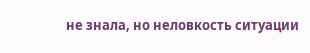не знала, но неловкость ситуации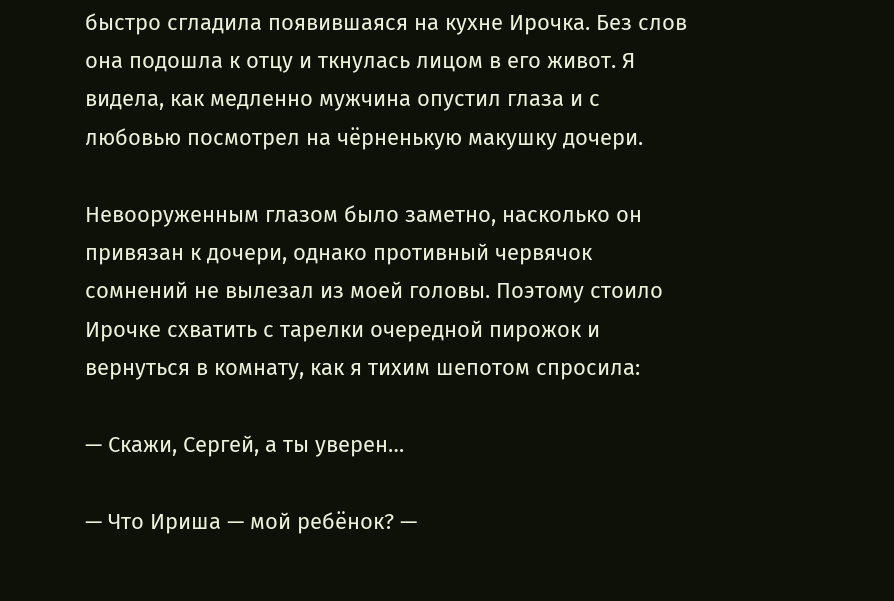быстро сгладила появившаяся на кухне Ирочка. Без слов она подошла к отцу и ткнулась лицом в его живот. Я видела, как медленно мужчина опустил глаза и с любовью посмотрел на чёрненькую макушку дочери.

Невооруженным глазом было заметно, насколько он привязан к дочери, однако противный червячок сомнений не вылезал из моей головы. Поэтому стоило Ирочке схватить с тарелки очередной пирожок и вернуться в комнату, как я тихим шепотом спросила:

— Скажи, Сергей, а ты уверен…

— Что Ириша — мой ребёнок? —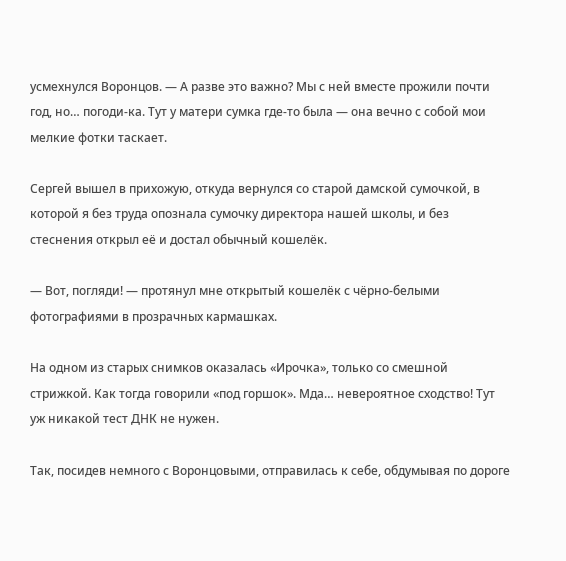усмехнулся Воронцов. — А разве это важно? Мы с ней вместе прожили почти год, но… погоди-ка. Тут у матери сумка где-то была — она вечно с собой мои мелкие фотки таскает.

Сергей вышел в прихожую, откуда вернулся со старой дамской сумочкой, в которой я без труда опознала сумочку директора нашей школы, и без стеснения открыл её и достал обычный кошелёк.

— Вот, погляди! — протянул мне открытый кошелёк с чёрно-белыми фотографиями в прозрачных кармашках.

На одном из старых снимков оказалась «Ирочка», только со смешной стрижкой. Как тогда говорили «под горшок». Мда… невероятное сходство! Тут уж никакой тест ДНК не нужен.

Так, посидев немного с Воронцовыми, отправилась к себе, обдумывая по дороге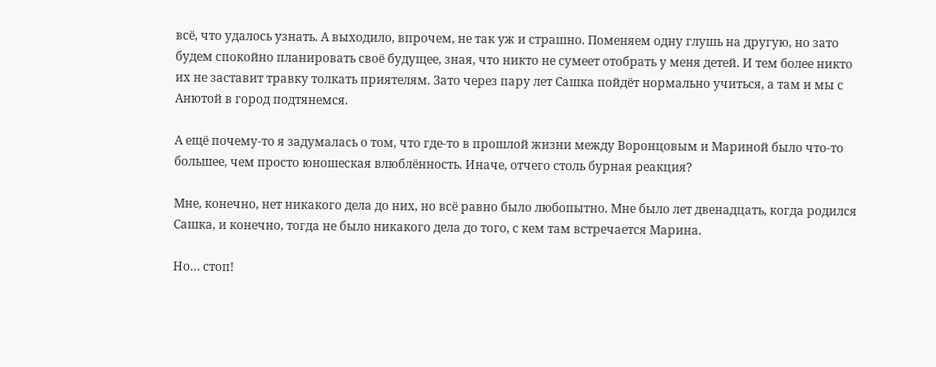всё, что удалось узнать. А выходило, впрочем, не так уж и страшно. Поменяем одну глушь на другую, но зато будем спокойно планировать своё будущее, зная, что никто не сумеет отобрать у меня детей. И тем более никто их не заставит травку толкать приятелям. Зато через пару лет Сашка пойдёт нормально учиться, а там и мы с Анютой в город подтянемся.

А ещё почему-то я задумалась о том, что где-то в прошлой жизни между Воронцовым и Мариной было что-то большее, чем просто юношеская влюблённость. Иначе, отчего столь бурная реакция?

Мне, конечно, нет никакого дела до них, но всё равно было любопытно. Мне было лет двенадцать, когда родился Сашка, и конечно, тогда не было никакого дела до того, с кем там встречается Марина.

Но… стоп!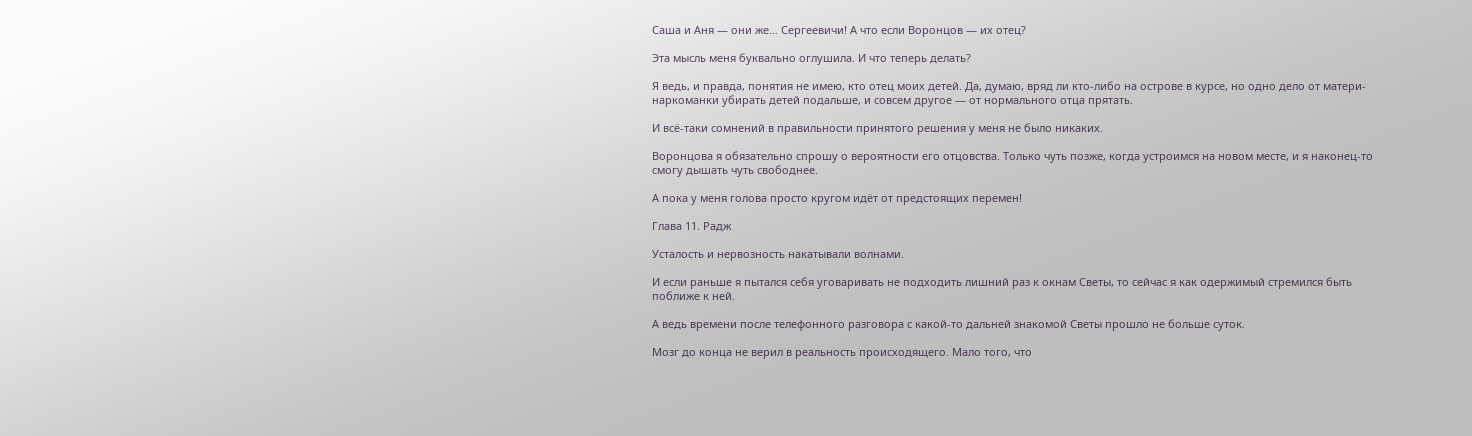Саша и Аня — они же… Сергеевичи! А что если Воронцов — их отец?

Эта мысль меня буквально оглушила. И что теперь делать?

Я ведь, и правда, понятия не имею, кто отец моих детей. Да, думаю, вряд ли кто-либо на острове в курсе, но одно дело от матери-наркоманки убирать детей подальше, и совсем другое — от нормального отца прятать.

И всё-таки сомнений в правильности принятого решения у меня не было никаких.

Воронцова я обязательно спрошу о вероятности его отцовства. Только чуть позже, когда устроимся на новом месте, и я наконец-то смогу дышать чуть свободнее.

А пока у меня голова просто кругом идёт от предстоящих перемен!

Глава 11. Радж

Усталость и нервозность накатывали волнами.

И если раньше я пытался себя уговаривать не подходить лишний раз к окнам Светы, то сейчас я как одержимый стремился быть поближе к ней.

А ведь времени после телефонного разговора с какой-то дальней знакомой Светы прошло не больше суток.

Мозг до конца не верил в реальность происходящего. Мало того, что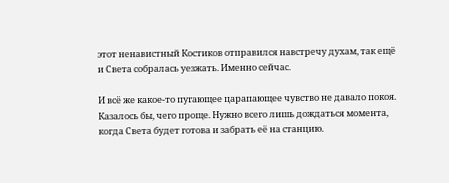этот ненавистный Костиков отправился навстречу духам, так ещё и Света собралась уезжать. Именно сейчас.

И всё же какое-то пугающее царапающее чувство не давало покоя. Казалось бы, чего проще. Нужно всего лишь дождаться момента, когда Света будет готова и забрать её на станцию.